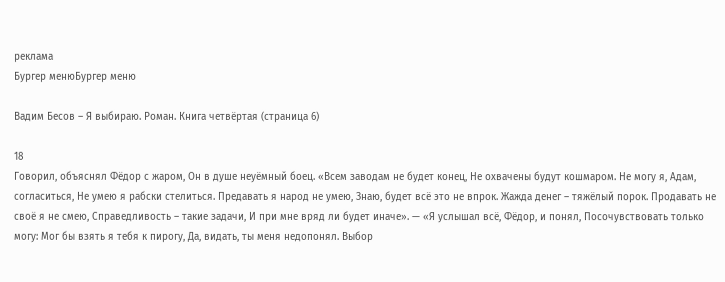реклама
Бургер менюБургер меню

Вадим Бесов – Я выбираю. Роман. Книга четвёртая (страница 6)

18
Говорил, объяснял Фёдор с жаром, Он в душе неуёмный боец. «Всем заводам не будет конец, Не охвачены будут кошмаром. Не могу я, Адам, согласиться, Не умею я рабски стелиться. Предавать я народ не умею, Знаю, будет всё это не впрок. Жажда денег – тяжёлый порок. Продавать не своё я не смею, Справедливость – такие задачи, И при мне вряд ли будет иначе». — «Я услышал всё, Фёдор, и понял, Посочувствовать только могу: Мог бы взять я тебя к пирогу, Да, видать, ты меня недопонял. Выбор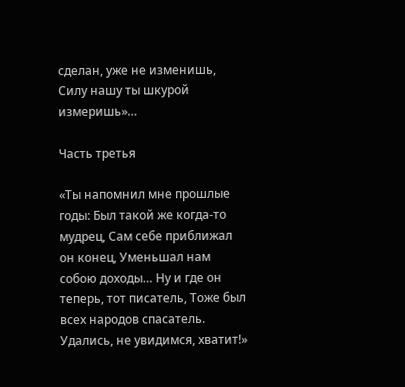сделан, уже не изменишь, Силу нашу ты шкурой измеришь»…

Часть третья

«Ты напомнил мне прошлые годы: Был такой же когда-то мудрец, Сам себе приближал он конец, Уменьшал нам собою доходы… Ну и где он теперь, тот писатель, Тоже был всех народов спасатель. Удались, не увидимся, хватит!»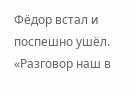Фёдор встал и поспешно ушёл. «Разговор наш в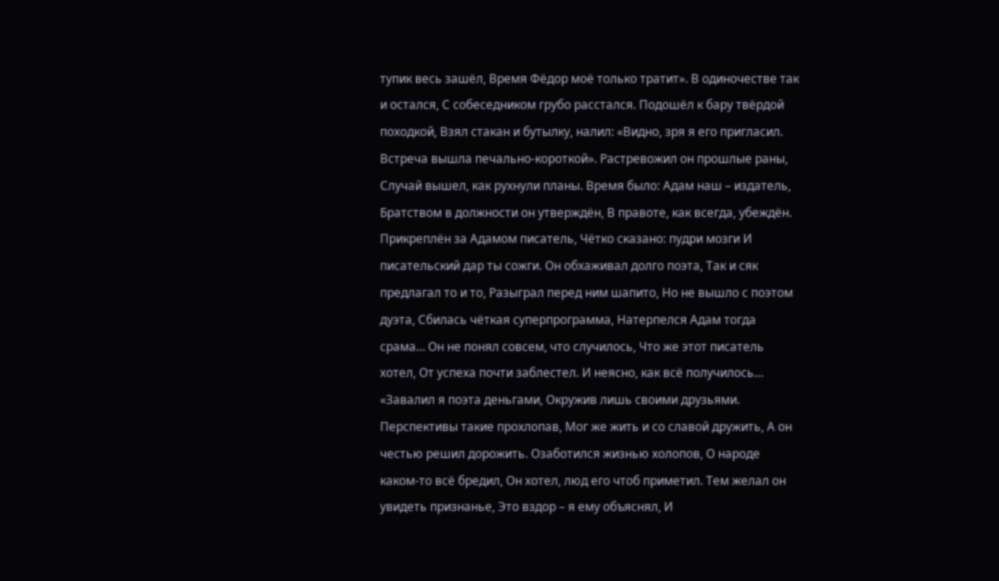тупик весь зашёл, Время Фёдор моё только тратит». В одиночестве так и остался, С собеседником грубо расстался. Подошёл к бару твёрдой походкой, Взял стакан и бутылку, налил: «Видно, зря я его пригласил. Встреча вышла печально-короткой». Растревожил он прошлые раны, Случай вышел, как рухнули планы. Время было: Адам наш – издатель, Братством в должности он утверждён, В правоте, как всегда, убеждён. Прикреплён за Адамом писатель, Чётко сказано: пудри мозги И писательский дар ты сожги. Он обхаживал долго поэта, Так и сяк предлагал то и то, Разыграл перед ним шапито, Но не вышло с поэтом дуэта, Сбилась чёткая суперпрограмма, Натерпелся Адам тогда срама… Он не понял совсем, что случилось, Что же этот писатель хотел, От успеха почти заблестел. И неясно, как всё получилось… «Завалил я поэта деньгами, Окружив лишь своими друзьями. Перспективы такие прохлопав, Мог же жить и со славой дружить, А он честью решил дорожить. Озаботился жизнью холопов, О народе каком-то всё бредил, Он хотел, люд его чтоб приметил. Тем желал он увидеть признанье, Это вздор – я ему объяснял, И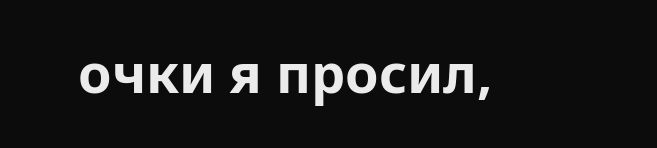очки я просил,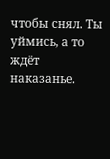чтобы снял. Ты уймись, а то ждёт наказанье.